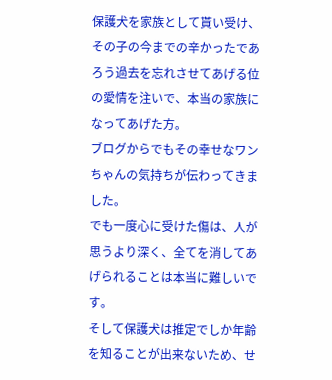保護犬を家族として貰い受け、その子の今までの辛かったであろう過去を忘れさせてあげる位の愛情を注いで、本当の家族になってあげた方。
ブログからでもその幸せなワンちゃんの気持ちが伝わってきました。
でも一度心に受けた傷は、人が思うより深く、全てを消してあげられることは本当に難しいです。
そして保護犬は推定でしか年齢を知ることが出来ないため、せ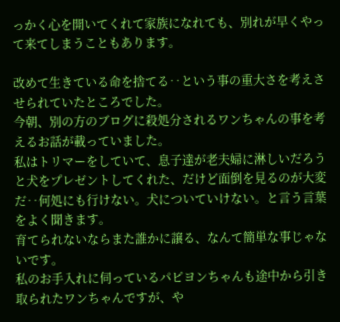っかく心を開いてくれて家族になれても、別れが早くやって来てしまうこともあります。

改めて生きている命を捨てる‥という事の重大さを考えさせられていたところでした。
今朝、別の方のブログに殺処分されるワンちゃんの事を考えるお話が載っていました。
私はトリマーをしていて、息子達が老夫婦に淋しいだろうと犬をプレゼントしてくれた、だけど面倒を見るのが大変だ‥何処にも行けない。犬についていけない。と言う言葉をよく聞きます。
育てられないならまた誰かに譲る、なんて簡単な事じゃないです。
私のお手入れに伺っているパピヨンちゃんも途中から引き取られたワンちゃんですが、や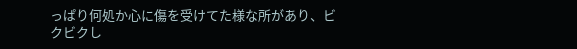っぱり何処か心に傷を受けてた様な所があり、ビクビクし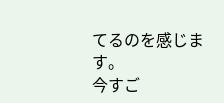てるのを感じます。
今すご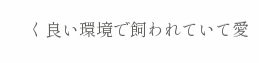く良い環境で飼われていて愛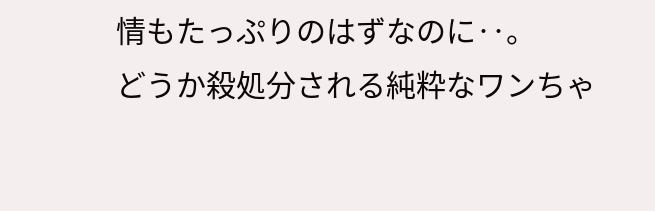情もたっぷりのはずなのに‥。
どうか殺処分される純粋なワンちゃ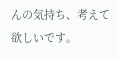んの気持ち、考えて欲しいです。